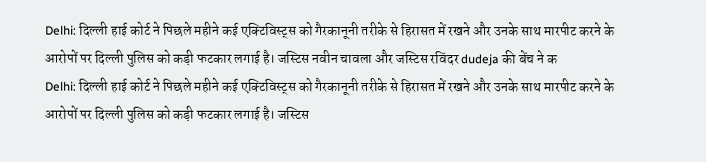Delhi: दिल्ली हाई कोर्ट ने पिछले महीने कई एक्टिविस्ट्स को गैरकानूनी तरीके से हिरासत में रखने और उनके साथ मारपीट करने के आरोपों पर दिल्ली पुलिस को कड़ी फटकार लगाई है। जस्टिस नवीन चावला और जस्टिस रविंदर dudeja की बेंच ने क
Delhi: दिल्ली हाई कोर्ट ने पिछले महीने कई एक्टिविस्ट्स को गैरकानूनी तरीके से हिरासत में रखने और उनके साथ मारपीट करने के आरोपों पर दिल्ली पुलिस को कड़ी फटकार लगाई है। जस्टिस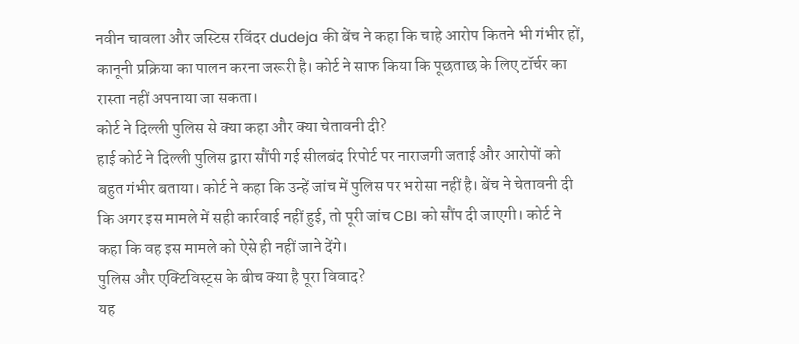नवीन चावला और जस्टिस रविंदर dudeja की बेंच ने कहा कि चाहे आरोप कितने भी गंभीर हों, कानूनी प्रक्रिया का पालन करना जरूरी है। कोर्ट ने साफ किया कि पूछताछ के लिए टॉर्चर का रास्ता नहीं अपनाया जा सकता।
कोर्ट ने दिल्ली पुलिस से क्या कहा और क्या चेतावनी दी?
हाई कोर्ट ने दिल्ली पुलिस द्वारा सौंपी गई सीलबंद रिपोर्ट पर नाराजगी जताई और आरोपों को बहुत गंभीर बताया। कोर्ट ने कहा कि उन्हें जांच में पुलिस पर भरोसा नहीं है। बेंच ने चेतावनी दी कि अगर इस मामले में सही कार्रवाई नहीं हुई, तो पूरी जांच CBI को सौंप दी जाएगी। कोर्ट ने कहा कि वह इस मामले को ऐसे ही नहीं जाने देंगे।
पुलिस और एक्टिविस्ट्स के बीच क्या है पूरा विवाद?
यह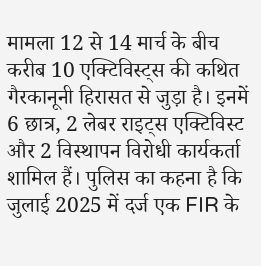मामला 12 से 14 मार्च के बीच करीब 10 एक्टिविस्ट्स की कथित गैरकानूनी हिरासत से जुड़ा है। इनमें 6 छात्र, 2 लेबर राइट्स एक्टिविस्ट और 2 विस्थापन विरोधी कार्यकर्ता शामिल हैं। पुलिस का कहना है कि जुलाई 2025 में दर्ज एक FIR के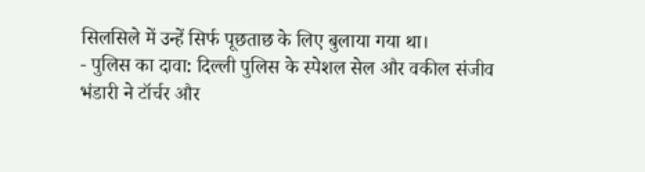सिलसिले में उन्हें सिर्फ पूछताछ के लिए बुलाया गया था।
- पुलिस का दावा: दिल्ली पुलिस के स्पेशल सेल और वकील संजीव भंडारी ने टॉर्चर और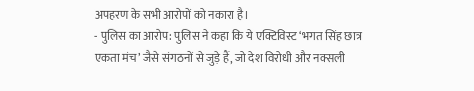अपहरण के सभी आरोपों को नकारा है।
- पुलिस का आरोप: पुलिस ने कहा कि ये एक्टिविस्ट ‘भगत सिंह छात्र एकता मंच’ जैसे संगठनों से जुड़े हैं, जो देश विरोधी और नक्सली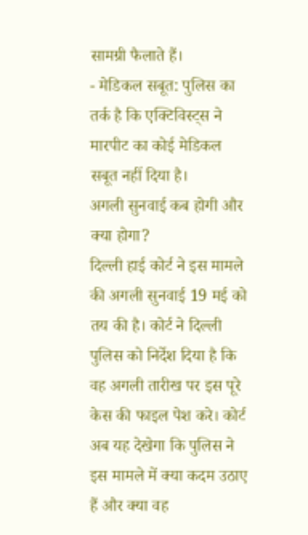सामग्री फैलाते हैं।
- मेडिकल सबूत: पुलिस का तर्क है कि एक्टिविस्ट्स ने मारपीट का कोई मेडिकल सबूत नहीं दिया है।
अगली सुनवाई कब होगी और क्या होगा?
दिल्ली हाई कोर्ट ने इस मामले की अगली सुनवाई 19 मई को तय की है। कोर्ट ने दिल्ली पुलिस को निर्देश दिया है कि वह अगली तारीख पर इस पूरे केस की फाइल पेश करे। कोर्ट अब यह देखेगा कि पुलिस ने इस मामले में क्या कदम उठाए हैं और क्या वह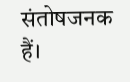संतोषजनक हैं।